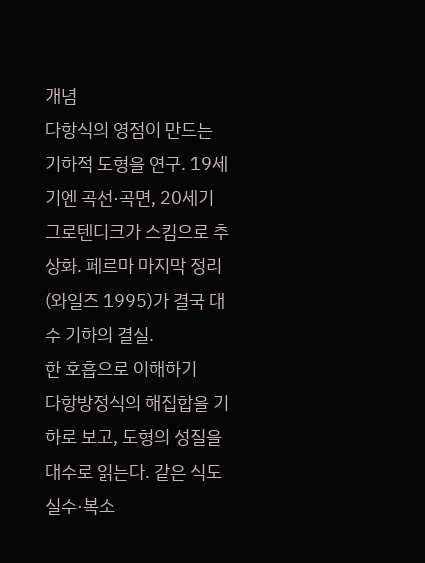개념
다항식의 영점이 만드는 기하적 도형을 연구. 19세기엔 곡선·곡면, 20세기 그로텐디크가 스킴으로 추상화. 페르마 마지막 정리(와일즈 1995)가 결국 대수 기하의 결실.
한 호흡으로 이해하기
다항방정식의 해집합을 기하로 보고, 도형의 성질을 대수로 읽는다. 같은 식도 실수·복소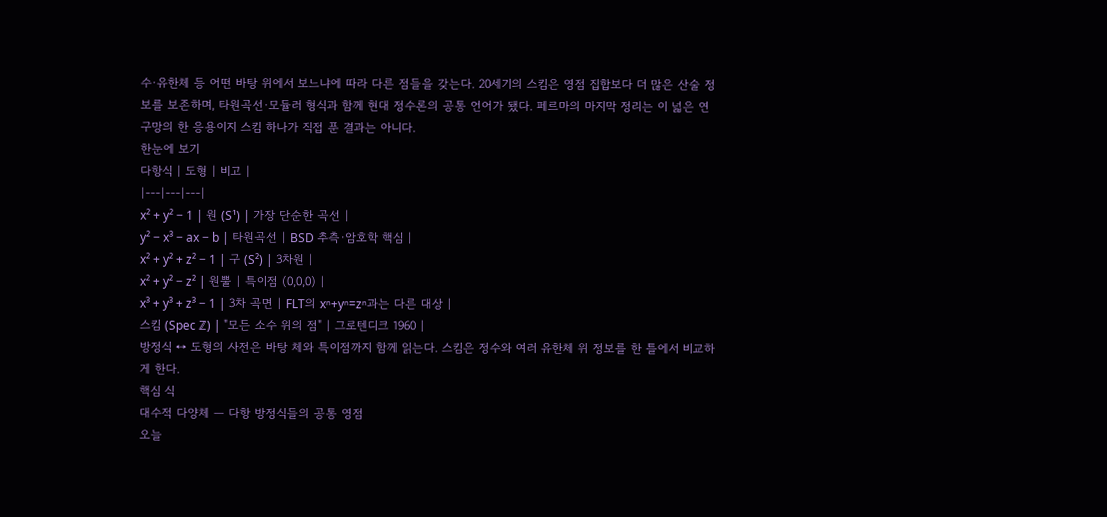수·유한체 등 어떤 바탕 위에서 보느냐에 따라 다른 점들을 갖는다. 20세기의 스킴은 영점 집합보다 더 많은 산술 정보를 보존하며, 타원곡선·모듈러 형식과 함께 현대 정수론의 공통 언어가 됐다. 페르마의 마지막 정리는 이 넓은 연구망의 한 응용이지 스킴 하나가 직접 푼 결과는 아니다.
한눈에 보기
다항식 | 도형 | 비고 |
|---|---|---|
x² + y² − 1 | 원 (S¹) | 가장 단순한 곡선 |
y² − x³ − ax − b | 타원곡선 | BSD 추측·암호학 핵심 |
x² + y² + z² − 1 | 구 (S²) | 3차원 |
x² + y² − z² | 원뿔 | 특이점 (0,0,0) |
x³ + y³ + z³ − 1 | 3차 곡면 | FLT의 xⁿ+yⁿ=zⁿ과는 다른 대상 |
스킴 (Spec ℤ) | "모든 소수 위의 점" | 그로텐디크 1960 |
방정식 ↔ 도형의 사전은 바탕 체와 특이점까지 함께 읽는다. 스킴은 정수와 여러 유한체 위 정보를 한 틀에서 비교하게 한다.
핵심 식
대수적 다양체 — 다항 방정식들의 공통 영점
오늘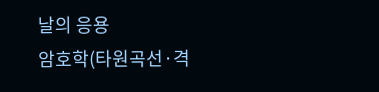날의 응용
암호학(타원곡선·격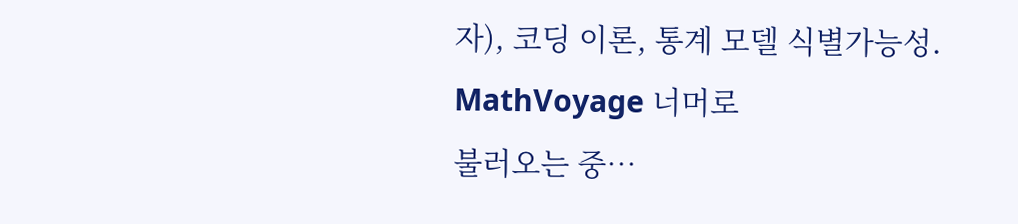자), 코딩 이론, 통계 모델 식별가능성.
MathVoyage 너머로
불러오는 중…